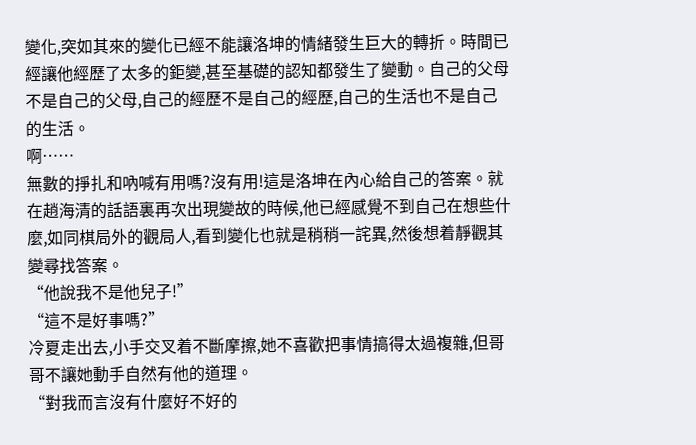變化,突如其來的變化已經不能讓洛坤的情緒發生巨大的轉折。時間已經讓他經歷了太多的鉅變,甚至基礎的認知都發生了變動。自己的父母不是自己的父母,自己的經歷不是自己的經歷,自己的生活也不是自己的生活。
啊……
無數的掙扎和吶喊有用嗎?沒有用!這是洛坤在內心給自己的答案。就在趙海清的話語裏再次出現變故的時候,他已經感覺不到自己在想些什麼,如同棋局外的觀局人,看到變化也就是稍稍一詫異,然後想着靜觀其變尋找答案。
“他說我不是他兒子!”
“這不是好事嗎?”
冷夏走出去,小手交叉着不斷摩擦,她不喜歡把事情搞得太過複雜,但哥哥不讓她動手自然有他的道理。
“對我而言沒有什麼好不好的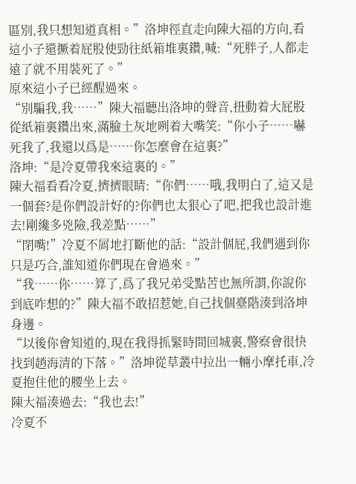區別,我只想知道真相。”洛坤徑直走向陳大福的方向,看這小子還撅着屁股使勁往紙箱堆裏鑽,喊:“死胖子,人都走遠了就不用裝死了。”
原來這小子已經醒過來。
“別騙我,我……”陳大福聽出洛坤的聲音,扭動着大屁股從紙箱裏鑽出來,滿臉土灰地咧着大嘴笑:“你小子……嚇死我了,我還以爲是……你怎麼會在這裏?”
洛坤:“是冷夏帶我來這裏的。”
陳大福看看冷夏,擠擠眼睛:“你們……哦,我明白了,這又是一個套?是你們設計好的?你們也太狠心了吧,把我也設計進去!剛纔多兇險,我差點……”
“閉嘴!”冷夏不屑地打斷他的話:“設計個屁,我們遇到你只是巧合,誰知道你們現在會過來。”
“我……你……算了,爲了我兄弟受點苦也無所謂,你說你到底咋想的?”陳大福不敢招惹她,自己找個臺階湊到洛坤身邊。
“以後你會知道的,現在我得抓緊時間回城裏,警察會很快找到趙海清的下落。”洛坤從草叢中拉出一輛小摩托車,冷夏抱住他的腰坐上去。
陳大福湊過去:“我也去!”
冷夏不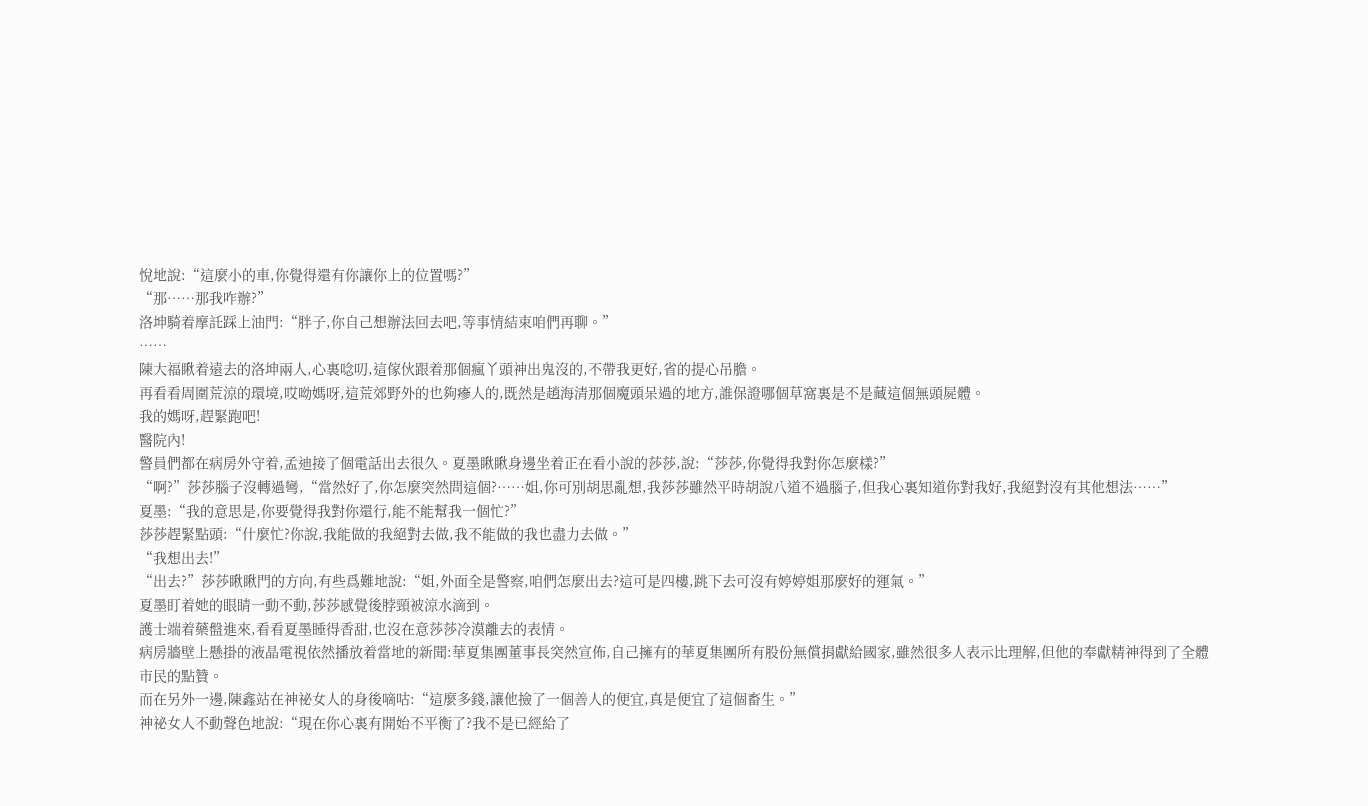悅地說:“這麼小的車,你覺得還有你讓你上的位置嗎?”
“那……那我咋辦?”
洛坤騎着摩託踩上油門:“胖子,你自己想辦法回去吧,等事情結束咱們再聊。”
……
陳大福瞅着遠去的洛坤兩人,心裏唸叨,這傢伙跟着那個瘋丫頭神出鬼沒的,不帶我更好,省的提心吊膽。
再看看周圍荒涼的環境,哎呦媽呀,這荒郊野外的也夠瘮人的,既然是趙海清那個魔頭呆過的地方,誰保證哪個草窩裏是不是藏這個無頭屍體。
我的媽呀,趕緊跑吧!
醫院內!
警員們都在病房外守着,孟迪接了個電話出去很久。夏墨瞅瞅身邊坐着正在看小說的莎莎,說:“莎莎,你覺得我對你怎麼樣?”
“啊?”莎莎腦子沒轉過彎,“當然好了,你怎麼突然問這個?……姐,你可別胡思亂想,我莎莎雖然平時胡說八道不過腦子,但我心裏知道你對我好,我絕對沒有其他想法……”
夏墨:“我的意思是,你要覺得我對你還行,能不能幫我一個忙?”
莎莎趕緊點頭:“什麼忙?你說,我能做的我絕對去做,我不能做的我也盡力去做。”
“我想出去!”
“出去?”莎莎瞅瞅門的方向,有些爲難地說:“姐,外面全是警察,咱們怎麼出去?這可是四樓,跳下去可沒有婷婷姐那麼好的運氣。”
夏墨盯着她的眼睛一動不動,莎莎感覺後脖頸被涼水滴到。
護士端着藥盤進來,看看夏墨睡得香甜,也沒在意莎莎冷漠離去的表情。
病房牆壁上懸掛的液晶電視依然播放着當地的新聞:華夏集團董事長突然宣佈,自己擁有的華夏集團所有股份無償捐獻給國家,雖然很多人表示比理解,但他的奉獻精神得到了全體市民的點贊。
而在另外一邊,陳鑫站在神祕女人的身後嘀咕:“這麼多錢,讓他撿了一個善人的便宜,真是便宜了這個畜生。”
神祕女人不動聲色地說:“現在你心裏有開始不平衡了?我不是已經給了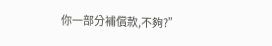你一部分補償款,不夠?”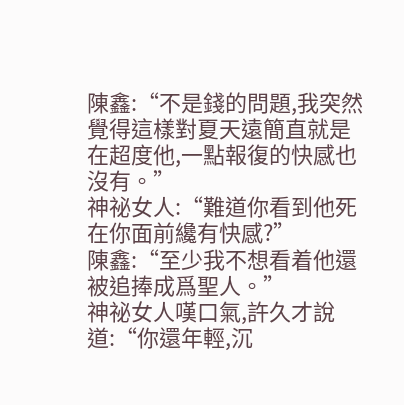陳鑫:“不是錢的問題,我突然覺得這樣對夏天遠簡直就是在超度他,一點報復的快感也沒有。”
神祕女人:“難道你看到他死在你面前纔有快感?”
陳鑫:“至少我不想看着他還被追捧成爲聖人。”
神祕女人嘆口氣,許久才說道:“你還年輕,沉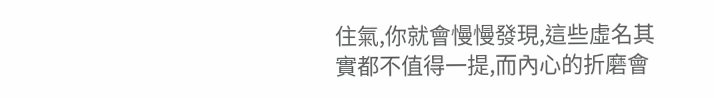住氣,你就會慢慢發現,這些虛名其實都不值得一提,而內心的折磨會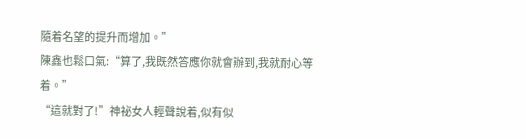隨着名望的提升而增加。”
陳鑫也鬆口氣:“算了,我既然答應你就會辦到,我就耐心等着。”
“這就對了!”神祕女人輕聲說着,似有似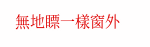無地瞟一樣窗外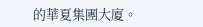的華夏集團大廈。